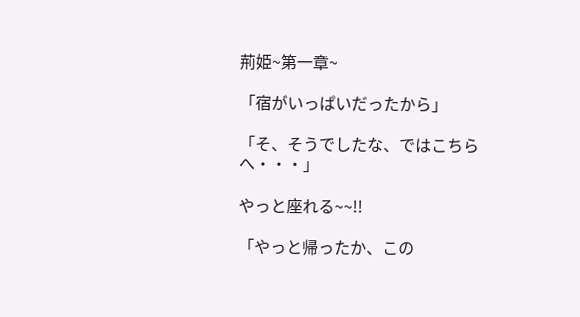荊姫~第一章~

「宿がいっぱいだったから」

「そ、そうでしたな、ではこちらへ・・・」

やっと座れる~~!!

「やっと帰ったか、この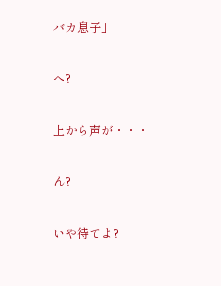バカ息子」

へ?

上から声が・・・

ん?

いや待てよ?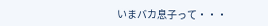いまバカ息子って・・・